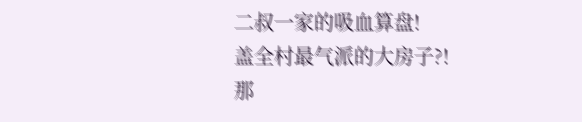二叔一家的吸血算盘!
盖全村最气派的大房子?!
那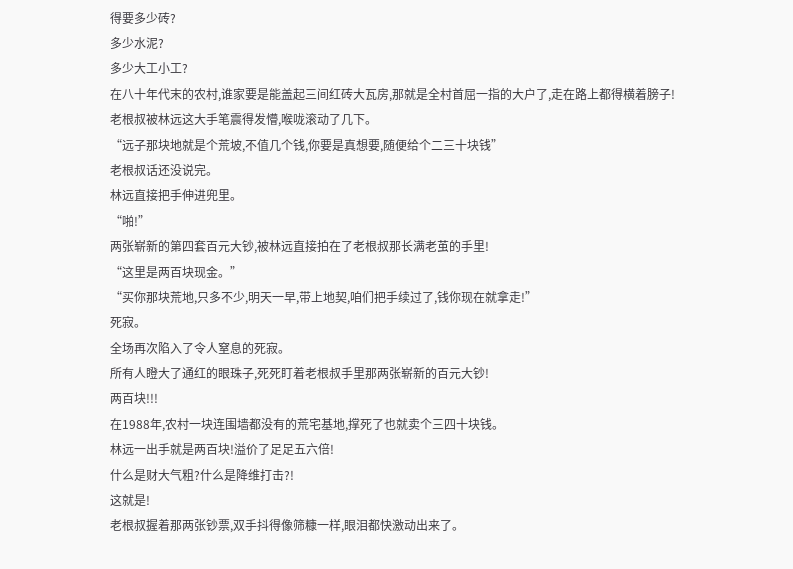得要多少砖?
多少水泥?
多少大工小工?
在八十年代末的农村,谁家要是能盖起三间红砖大瓦房,那就是全村首屈一指的大户了,走在路上都得横着膀子!
老根叔被林远这大手笔震得发懵,喉咙滚动了几下。
“远子那块地就是个荒坡,不值几个钱,你要是真想要,随便给个二三十块钱”
老根叔话还没说完。
林远直接把手伸进兜里。
“啪!”
两张崭新的第四套百元大钞,被林远直接拍在了老根叔那长满老茧的手里!
“这里是两百块现金。”
“买你那块荒地,只多不少,明天一早,带上地契,咱们把手续过了,钱你现在就拿走!”
死寂。
全场再次陷入了令人窒息的死寂。
所有人瞪大了通红的眼珠子,死死盯着老根叔手里那两张崭新的百元大钞!
两百块!!!
在1988年,农村一块连围墙都没有的荒宅基地,撑死了也就卖个三四十块钱。
林远一出手就是两百块!溢价了足足五六倍!
什么是财大气粗?什么是降维打击?!
这就是!
老根叔握着那两张钞票,双手抖得像筛糠一样,眼泪都快激动出来了。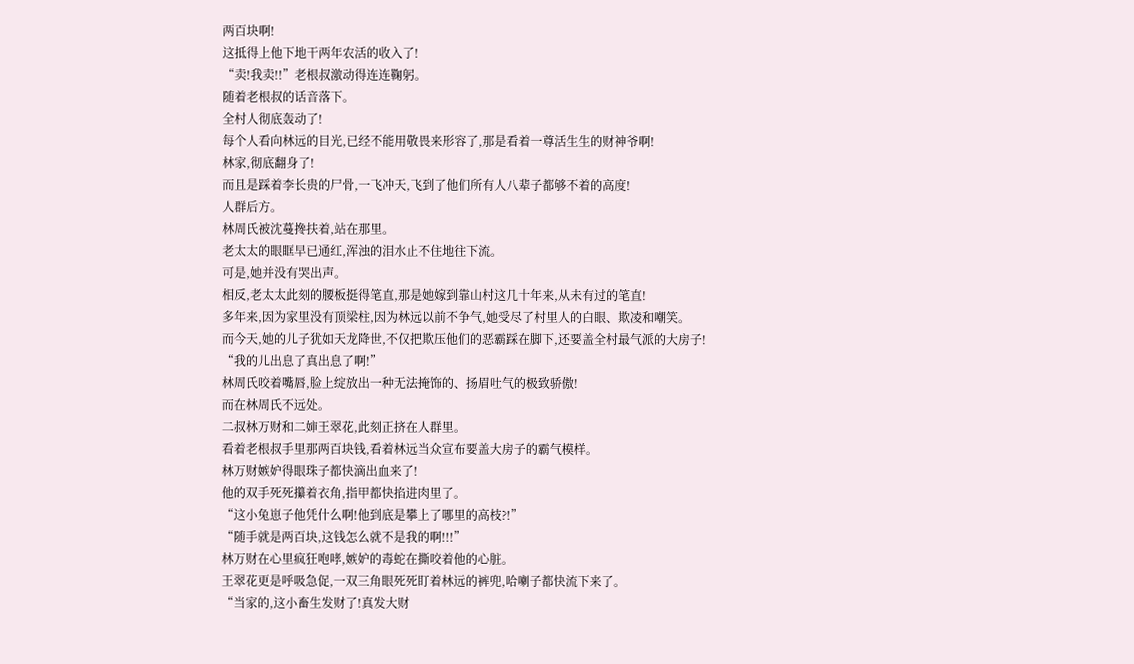两百块啊!
这抵得上他下地干两年农活的收入了!
“卖!我卖!!”老根叔激动得连连鞠躬。
随着老根叔的话音落下。
全村人彻底轰动了!
每个人看向林远的目光,已经不能用敬畏来形容了,那是看着一尊活生生的财神爷啊!
林家,彻底翻身了!
而且是踩着李长贵的尸骨,一飞冲天,飞到了他们所有人八辈子都够不着的高度!
人群后方。
林周氏被沈蔓搀扶着,站在那里。
老太太的眼眶早已通红,浑浊的泪水止不住地往下流。
可是,她并没有哭出声。
相反,老太太此刻的腰板挺得笔直,那是她嫁到靠山村这几十年来,从未有过的笔直!
多年来,因为家里没有顶梁柱,因为林远以前不争气,她受尽了村里人的白眼、欺凌和嘲笑。
而今天,她的儿子犹如天龙降世,不仅把欺压他们的恶霸踩在脚下,还要盖全村最气派的大房子!
“我的儿出息了真出息了啊!”
林周氏咬着嘴唇,脸上绽放出一种无法掩饰的、扬眉吐气的极致骄傲!
而在林周氏不远处。
二叔林万财和二婶王翠花,此刻正挤在人群里。
看着老根叔手里那两百块钱,看着林远当众宣布要盖大房子的霸气模样。
林万财嫉妒得眼珠子都快滴出血来了!
他的双手死死攥着衣角,指甲都快掐进肉里了。
“这小兔崽子他凭什么啊!他到底是攀上了哪里的高枝?!”
“随手就是两百块,这钱怎么就不是我的啊!!!”
林万财在心里疯狂咆哮,嫉妒的毒蛇在撕咬着他的心脏。
王翠花更是呼吸急促,一双三角眼死死盯着林远的裤兜,哈喇子都快流下来了。
“当家的,这小畜生发财了!真发大财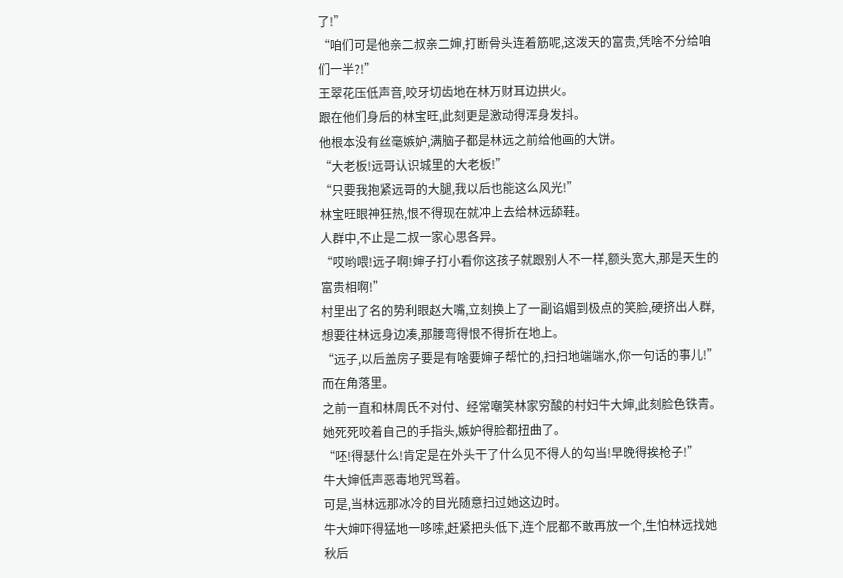了!”
“咱们可是他亲二叔亲二婶,打断骨头连着筋呢,这泼天的富贵,凭啥不分给咱们一半?!”
王翠花压低声音,咬牙切齿地在林万财耳边拱火。
跟在他们身后的林宝旺,此刻更是激动得浑身发抖。
他根本没有丝毫嫉妒,满脑子都是林远之前给他画的大饼。
“大老板!远哥认识城里的大老板!”
“只要我抱紧远哥的大腿,我以后也能这么风光!”
林宝旺眼神狂热,恨不得现在就冲上去给林远舔鞋。
人群中,不止是二叔一家心思各异。
“哎哟喂!远子啊!婶子打小看你这孩子就跟别人不一样,额头宽大,那是天生的富贵相啊!”
村里出了名的势利眼赵大嘴,立刻换上了一副谄媚到极点的笑脸,硬挤出人群,想要往林远身边凑,那腰弯得恨不得折在地上。
“远子,以后盖房子要是有啥要婶子帮忙的,扫扫地端端水,你一句话的事儿!”
而在角落里。
之前一直和林周氏不对付、经常嘲笑林家穷酸的村妇牛大婶,此刻脸色铁青。
她死死咬着自己的手指头,嫉妒得脸都扭曲了。
“呸!得瑟什么!肯定是在外头干了什么见不得人的勾当!早晚得挨枪子!”
牛大婶低声恶毒地咒骂着。
可是,当林远那冰冷的目光随意扫过她这边时。
牛大婶吓得猛地一哆嗦,赶紧把头低下,连个屁都不敢再放一个,生怕林远找她秋后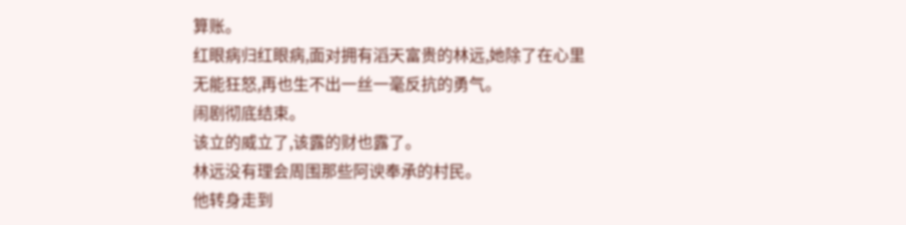算账。
红眼病归红眼病,面对拥有滔天富贵的林远,她除了在心里无能狂怒,再也生不出一丝一毫反抗的勇气。
闹剧彻底结束。
该立的威立了,该露的财也露了。
林远没有理会周围那些阿谀奉承的村民。
他转身走到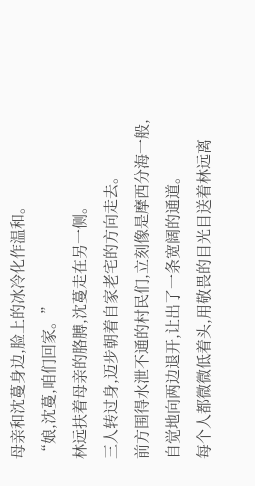母亲和沈蔓身边,脸上的冰冷化作温和。
“娘,沈蔓,咱们回家。”
林远扶着母亲的胳膊,沈蔓走在另一侧。
三人转过身,迈步朝着自家老宅的方向走去。
前方围得水泄不通的村民们,立刻像是摩西分海一般,自觉地向两边退开,让出了一条宽阔的通道。
每个人都微微低着头,用敬畏的目光目送着林远离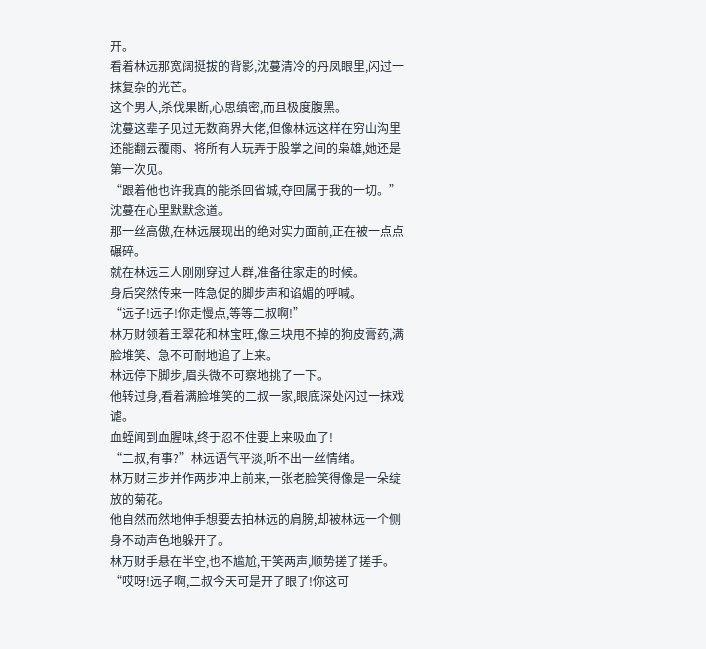开。
看着林远那宽阔挺拔的背影,沈蔓清冷的丹凤眼里,闪过一抹复杂的光芒。
这个男人,杀伐果断,心思缜密,而且极度腹黑。
沈蔓这辈子见过无数商界大佬,但像林远这样在穷山沟里还能翻云覆雨、将所有人玩弄于股掌之间的枭雄,她还是第一次见。
“跟着他也许我真的能杀回省城,夺回属于我的一切。”
沈蔓在心里默默念道。
那一丝高傲,在林远展现出的绝对实力面前,正在被一点点碾碎。
就在林远三人刚刚穿过人群,准备往家走的时候。
身后突然传来一阵急促的脚步声和谄媚的呼喊。
“远子!远子!你走慢点,等等二叔啊!”
林万财领着王翠花和林宝旺,像三块甩不掉的狗皮膏药,满脸堆笑、急不可耐地追了上来。
林远停下脚步,眉头微不可察地挑了一下。
他转过身,看着满脸堆笑的二叔一家,眼底深处闪过一抹戏谑。
血蛭闻到血腥味,终于忍不住要上来吸血了!
“二叔,有事?”林远语气平淡,听不出一丝情绪。
林万财三步并作两步冲上前来,一张老脸笑得像是一朵绽放的菊花。
他自然而然地伸手想要去拍林远的肩膀,却被林远一个侧身不动声色地躲开了。
林万财手悬在半空,也不尴尬,干笑两声,顺势搓了搓手。
“哎呀!远子啊,二叔今天可是开了眼了!你这可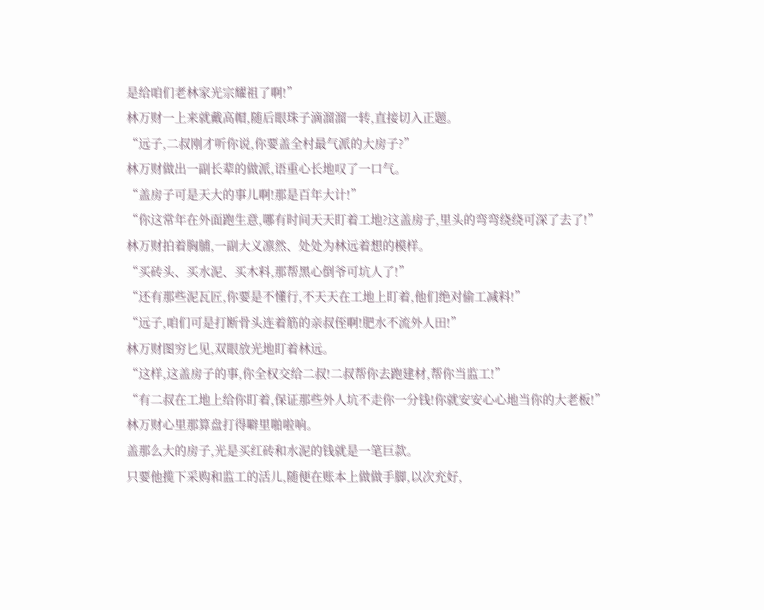是给咱们老林家光宗耀祖了啊!”
林万财一上来就戴高帽,随后眼珠子滴溜溜一转,直接切入正题。
“远子,二叔刚才听你说,你要盖全村最气派的大房子?”
林万财做出一副长辈的做派,语重心长地叹了一口气。
“盖房子可是天大的事儿啊!那是百年大计!”
“你这常年在外面跑生意,哪有时间天天盯着工地?这盖房子,里头的弯弯绕绕可深了去了!”
林万财拍着胸脯,一副大义凛然、处处为林远着想的模样。
“买砖头、买水泥、买木料,那帮黑心倒爷可坑人了!”
“还有那些泥瓦匠,你要是不懂行,不天天在工地上盯着,他们绝对偷工减料!”
“远子,咱们可是打断骨头连着筋的亲叔侄啊!肥水不流外人田!”
林万财图穷匕见,双眼放光地盯着林远。
“这样,这盖房子的事,你全权交给二叔!二叔帮你去跑建材,帮你当监工!”
“有二叔在工地上给你盯着,保证那些外人坑不走你一分钱!你就安安心心地当你的大老板!”
林万财心里那算盘打得噼里啪啦响。
盖那么大的房子,光是买红砖和水泥的钱就是一笔巨款。
只要他揽下采购和监工的活儿,随便在账本上做做手脚,以次充好,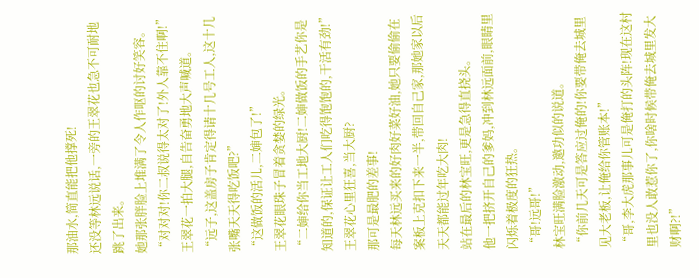那油水,简直能把他撑死!
还没等林远说话,一旁的王翠花也急不可耐地跳了出来。
她那张胖脸上堆满了令人作呕的讨好笑容。
“对对对!你二叔说得太对了!外人靠不住啊!”
王翠花一拍大腿,自告奋勇地大声喊道。
“远子,这盖房子肯定得请十几号工人,这十几张嘴天天得吃饭吧?”
“这做饭的活儿,二婶包了!”
王翠花眼珠子冒着贪婪的绿光。
“二婶给你当工地大厨!二婶做饭的手艺你是知道的,保证让工人们吃得饱饱的,干活有劲!”
王翠花心里狂喜,当大厨?
那可是最肥的差事!
每天林远买来的好肉好菜好油,她只要偷偷在案板上克扣下来一半,带回自己家,那她家以后天天都能过年吃大肉!
站在最后的林宝旺,更是急得直挠头。
他一把挤开自己的爹妈,冲到林远面前,眼睛里闪烁着极度的狂热。
“哥!远哥!”
林宝旺满脸激动,邀功似的说道。
“你前几天可是答应过俺的!你要带俺去城里见大老板,让俺给你管账本!”
“哥,李大虎那事儿可是俺打的头阵!现在这村里也没人敢惹你了,你啥时候带俺去城里发大财啊?!”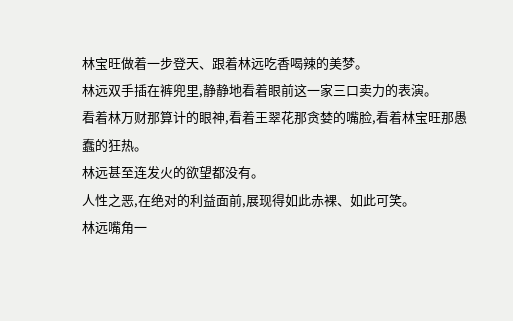林宝旺做着一步登天、跟着林远吃香喝辣的美梦。
林远双手插在裤兜里,静静地看着眼前这一家三口卖力的表演。
看着林万财那算计的眼神,看着王翠花那贪婪的嘴脸,看着林宝旺那愚蠢的狂热。
林远甚至连发火的欲望都没有。
人性之恶,在绝对的利益面前,展现得如此赤裸、如此可笑。
林远嘴角一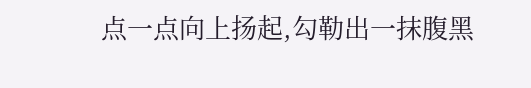点一点向上扬起,勾勒出一抹腹黑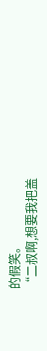的假笑。
“二叔啊,想要我把盖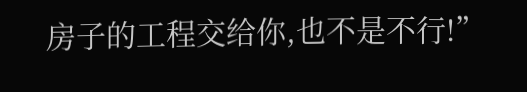房子的工程交给你,也不是不行!”